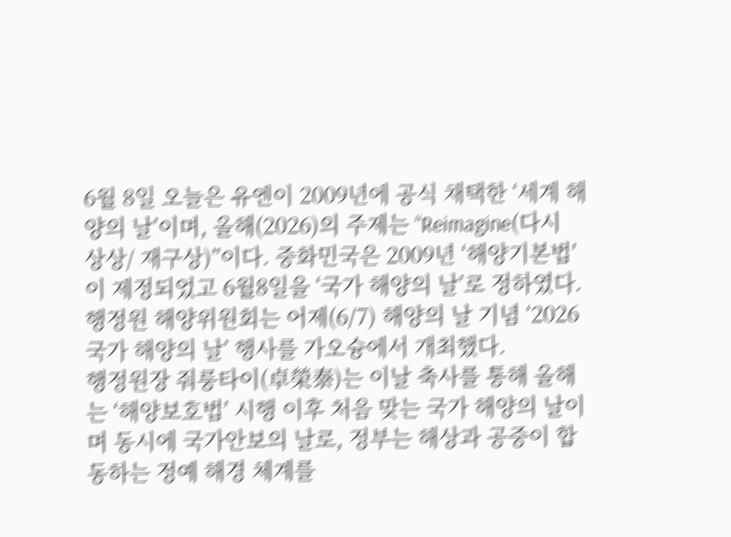6월 8일 오늘은 유엔이 2009년에 공식 채택한 ‘세계 해양의 날’이며, 올해(2026)의 주제는 “Reimagine(다시 상상/ 재구상)”이다. 중화민국은 2009년 ‘해양기본법’이 제정되었고 6월8일을 ‘국가 해양의 날’로 정하였다.
행정원 해양위원회는 어제(6/7) 해양의 날 기념 ‘2026 국가 해양의 날’ 행사를 가오슝에서 개최했다.
행정원장 줘룽타이(卓榮泰)는 이날 축사를 통해 올해는 ‘해양보호법’ 시행 이후 처음 맞는 국가 해양의 날이며 동시에 국가안보의 날로, 정부는 해상과 공중이 합동하는 정예 해경 체계를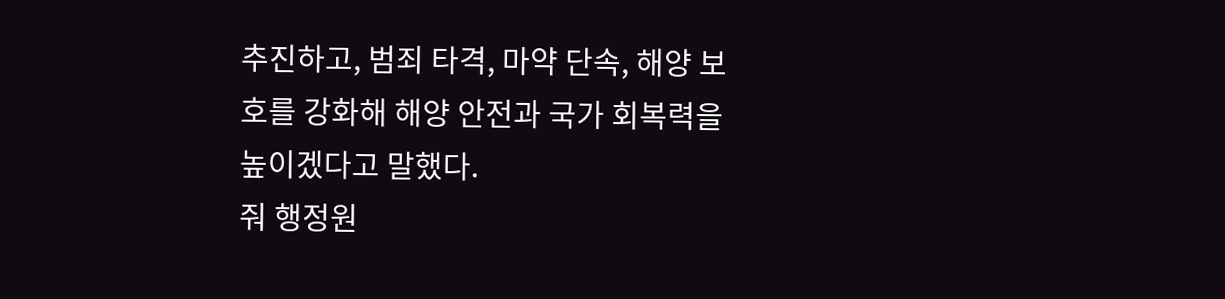추진하고, 범죄 타격, 마약 단속, 해양 보호를 강화해 해양 안전과 국가 회복력을 높이겠다고 말했다.
줘 행정원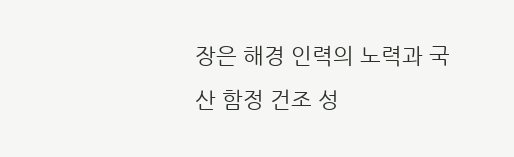장은 해경 인력의 노력과 국산 함정 건조 성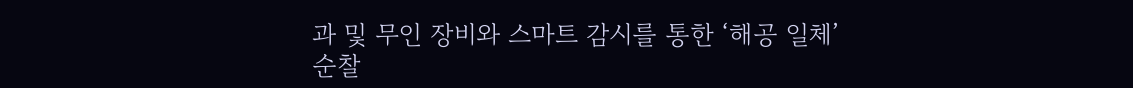과 및 무인 장비와 스마트 감시를 통한 ‘해공 일체’ 순찰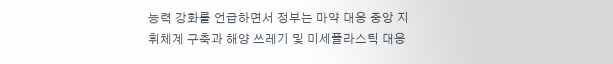능력 강화를 언급하면서 정부는 마약 대응 중앙 지휘체계 구축과 해양 쓰레기 및 미세플라스틱 대응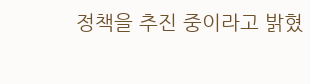정책을 추진 중이라고 밝혔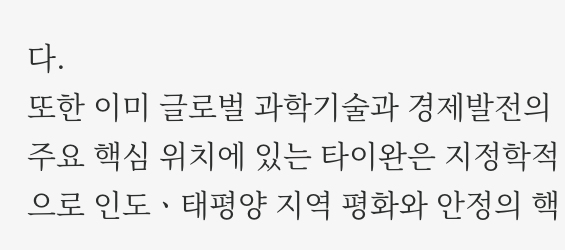다.
또한 이미 글로벌 과학기술과 경제발전의 주요 핵심 위치에 있는 타이완은 지정학적으로 인도ㆍ태평양 지역 평화와 안정의 핵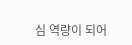심 역량이 되어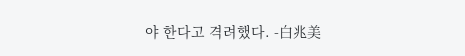야 한다고 격려했다. -白兆美